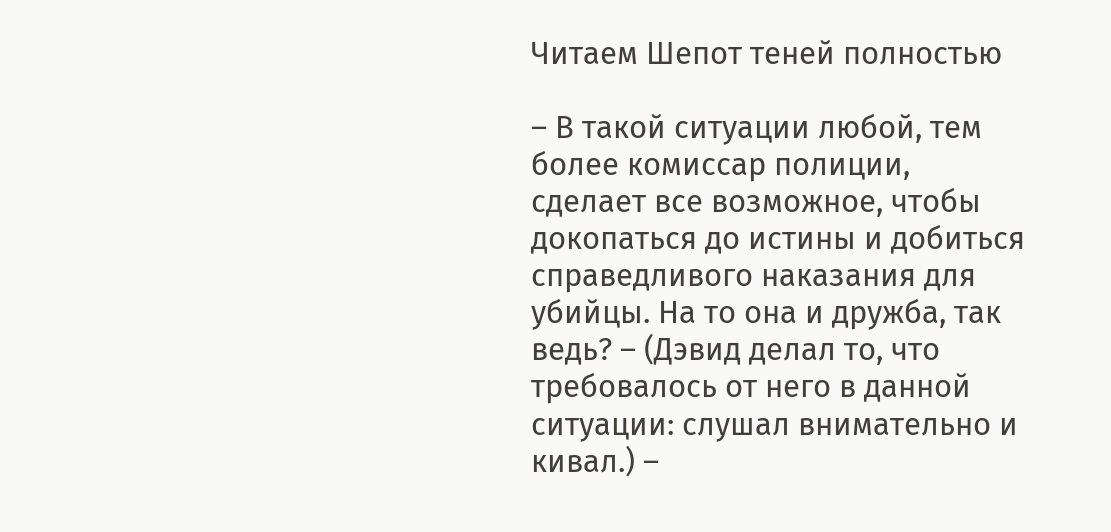Читаем Шепот теней полностью

– В такой ситуации любой, тем более комиссар полиции, сделает все возможное, чтобы докопаться до истины и добиться справедливого наказания для убийцы. На то она и дружба, так ведь? – (Дэвид делал то, что требовалось от него в данной ситуации: слушал внимательно и кивал.) –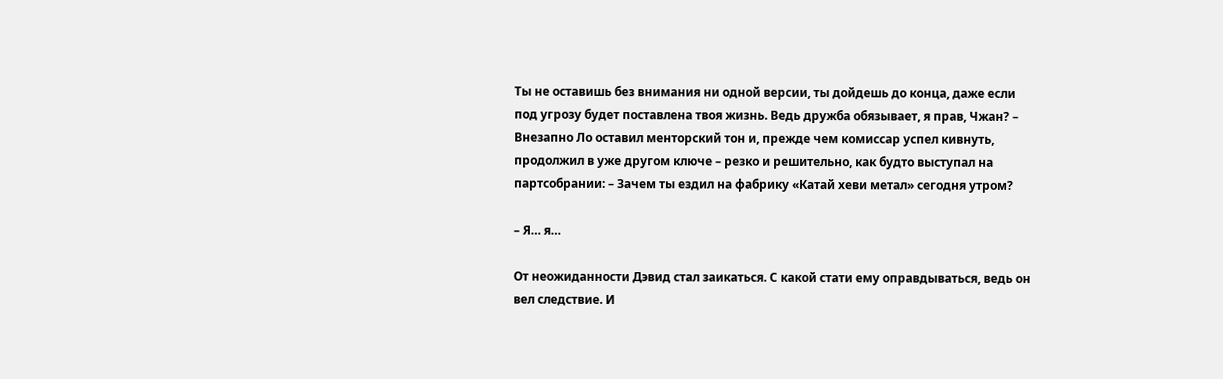Ты не оставишь без внимания ни одной версии, ты дойдешь до конца, даже если под угрозу будет поставлена твоя жизнь. Ведь дружба обязывает, я прав, Чжан? – Внезапно Ло оставил менторский тон и, прежде чем комиссар успел кивнуть, продолжил в уже другом ключе – резко и решительно, как будто выступал на партсобрании: – Зачем ты ездил на фабрику «Катай хеви метал» сегодня утром?

– Я… я…

От неожиданности Дэвид стал заикаться. С какой стати ему оправдываться, ведь он вел следствие. И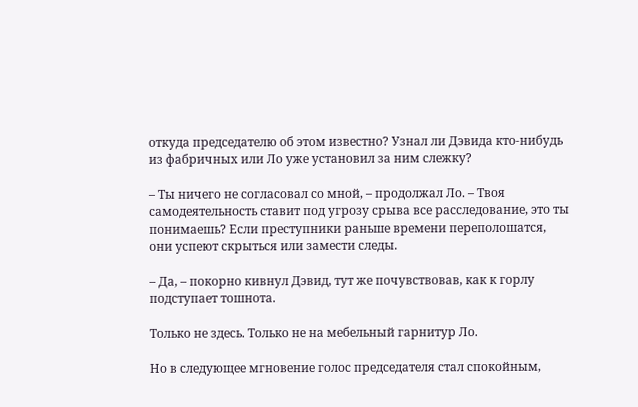откуда председателю об этом известно? Узнал ли Дэвида кто-нибудь из фабричных или Ло уже установил за ним слежку?

– Ты ничего не согласовал со мной, – продолжал Ло. – Твоя самодеятельность ставит под угрозу срыва все расследование, это ты понимаешь? Если преступники раньше времени переполошатся, они успеют скрыться или замести следы.

– Да, – покорно кивнул Дэвид, тут же почувствовав, как к горлу подступает тошнота.

Только не здесь. Только не на мебельный гарнитур Ло.

Но в следующее мгновение голос председателя стал спокойным,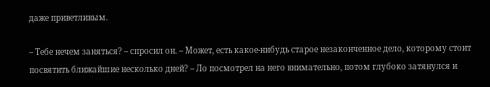даже приветливым.

– Тебе нечем заняться? – спросил он. – Может, есть какое-нибудь старое незаконченное дело, которому стоит посвятить ближайшие несколько дней? – Ло посмотрел на него внимательно, потом глубоко затянулся и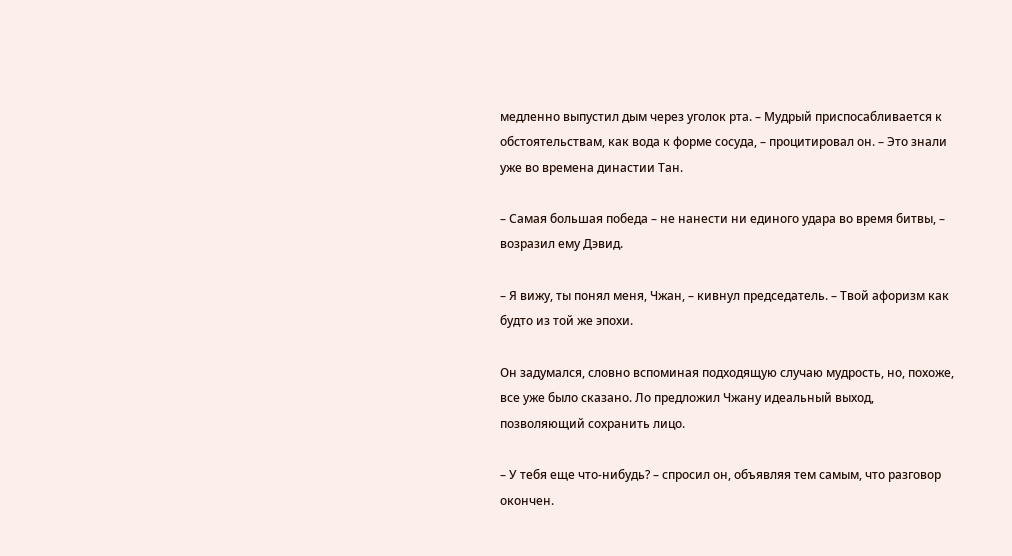медленно выпустил дым через уголок рта. – Мудрый приспосабливается к обстоятельствам, как вода к форме сосуда, – процитировал он. – Это знали уже во времена династии Тан.

– Самая большая победа – не нанести ни единого удара во время битвы, – возразил ему Дэвид.

– Я вижу, ты понял меня, Чжан, – кивнул председатель. – Твой афоризм как будто из той же эпохи.

Он задумался, словно вспоминая подходящую случаю мудрость, но, похоже, все уже было сказано. Ло предложил Чжану идеальный выход, позволяющий сохранить лицо.

– У тебя еще что-нибудь? – спросил он, объявляя тем самым, что разговор окончен.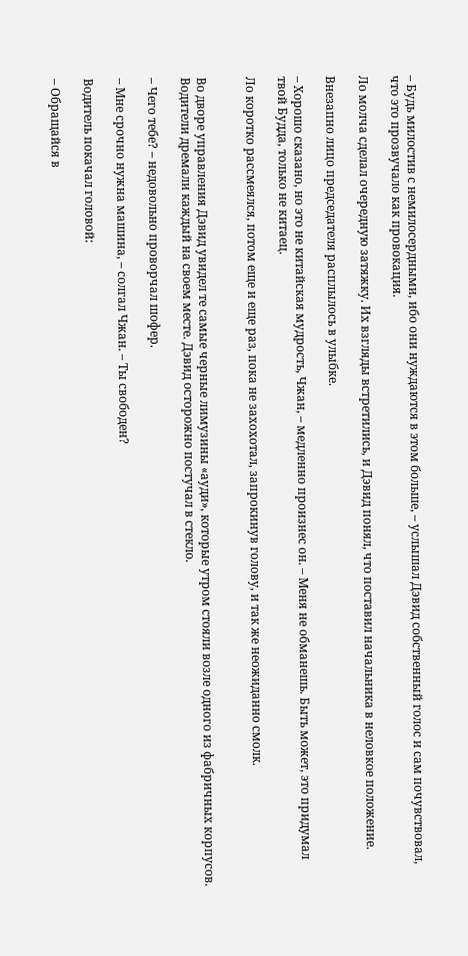– Будь милостив с немилосердными, ибо они нуждаются в этом больше, – услышал Дэвид собственный голос и сам почувствовал, что это прозвучало как провокация.

Ло молча сделал очередную затяжку. Их взгляды встретились, и Дэвид понял, что поставил начальника в неловкое положение.

Внезапно лицо председателя расплылось в улыбке.

– Хорошо сказано, но это не китайская мудрость, Чжан, – медленно произнес он. – Меня не обманешь. Быть может, это придумал твой Будда, только не китаец.

Ло коротко рассмеялся, потом еще и еще раз, пока не захохотал, запрокинув голову, и так же неожиданно смолк.


Во дворе управления Дэвид увидел те самые черные лимузины «ауди», которые утром стояли возле одного из фабричных корпусов. Водители дремали каждый на своем месте. Дэвид осторожно постучал в стекло.

– Чего тебе? – недовольно проворчал шофер.

– Мне срочно нужна машина, – солгал Чжан. – Ты свободен?

Водитель покачал головой:

– Обращайся в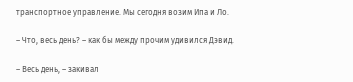транспортное управление. Мы сегодня возим Ипа и Ло.

– Что, весь день? – как бы между прочим удивился Дэвид.

– Весь день, – закивал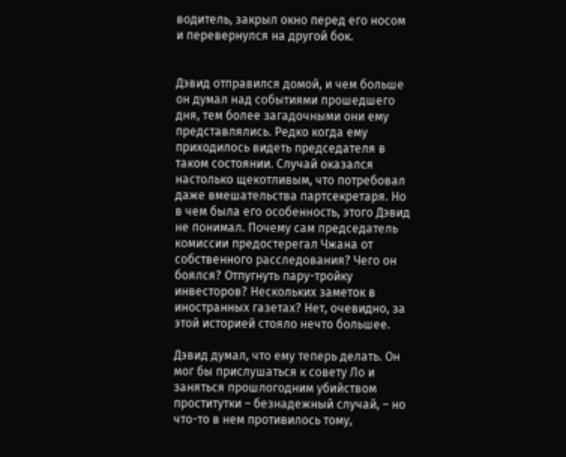водитель, закрыл окно перед его носом и перевернулся на другой бок.


Дэвид отправился домой, и чем больше он думал над событиями прошедшего дня, тем более загадочными они ему представлялись. Редко когда ему приходилось видеть председателя в таком состоянии. Случай оказался настолько щекотливым, что потребовал даже вмешательства партсекретаря. Но в чем была его особенность, этого Дэвид не понимал. Почему сам председатель комиссии предостерегал Чжана от собственного расследования? Чего он боялся? Отпугнуть пару-тройку инвесторов? Нескольких заметок в иностранных газетах? Нет, очевидно, за этой историей стояло нечто большее.

Дэвид думал, что ему теперь делать. Он мог бы прислушаться к совету Ло и заняться прошлогодним убийством проститутки – безнадежный случай, – но что-то в нем противилось тому,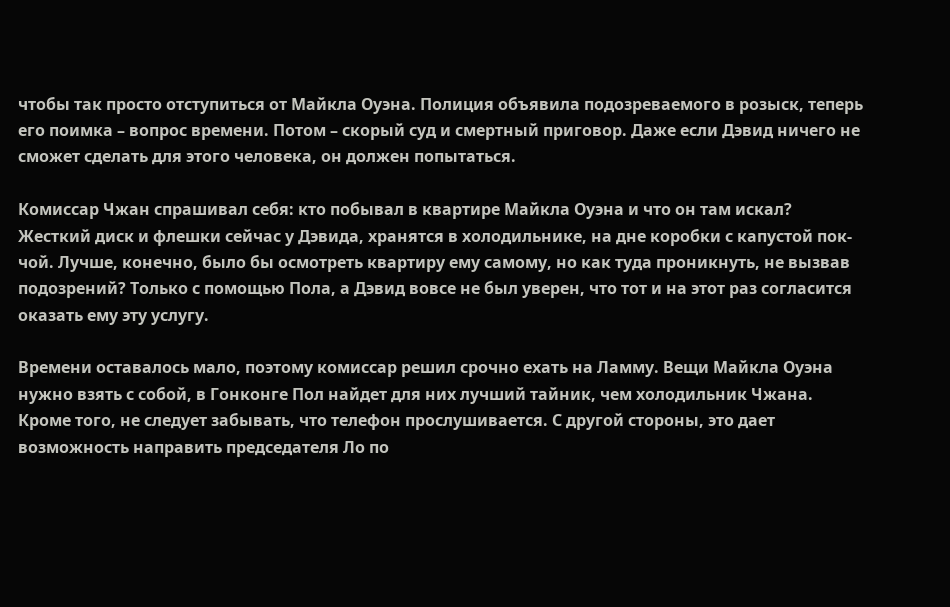чтобы так просто отступиться от Майкла Оуэна. Полиция объявила подозреваемого в розыск, теперь его поимка – вопрос времени. Потом – скорый суд и смертный приговор. Даже если Дэвид ничего не сможет сделать для этого человека, он должен попытаться.

Комиссар Чжан спрашивал себя: кто побывал в квартире Майкла Оуэна и что он там искал? Жесткий диск и флешки сейчас у Дэвида, хранятся в холодильнике, на дне коробки с капустой пок-чой. Лучше, конечно, было бы осмотреть квартиру ему самому, но как туда проникнуть, не вызвав подозрений? Только с помощью Пола, а Дэвид вовсе не был уверен, что тот и на этот раз согласится оказать ему эту услугу.

Времени оставалось мало, поэтому комиссар решил срочно ехать на Ламму. Вещи Майкла Оуэна нужно взять с собой, в Гонконге Пол найдет для них лучший тайник, чем холодильник Чжана. Кроме того, не следует забывать, что телефон прослушивается. С другой стороны, это дает возможность направить председателя Ло по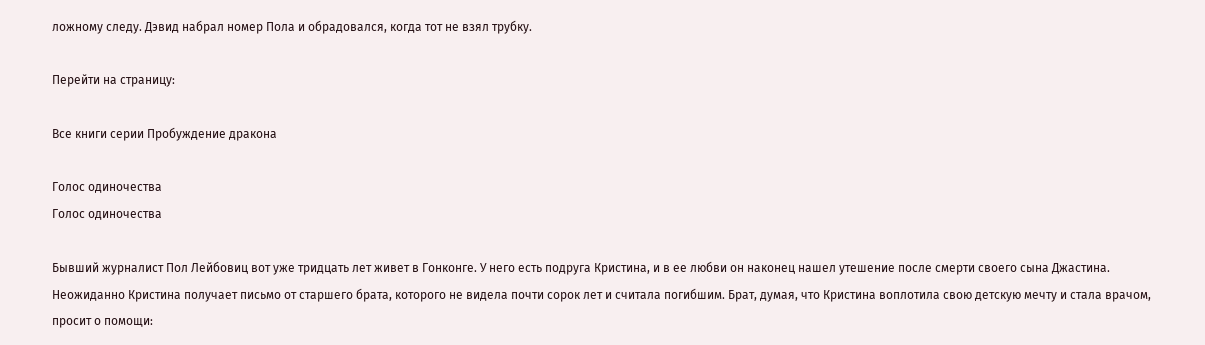ложному следу. Дэвид набрал номер Пола и обрадовался, когда тот не взял трубку.

Перейти на страницу:

Все книги серии Пробуждение дракона

Голос одиночества
Голос одиночества

Бывший журналист Пол Лейбовиц вот уже тридцать лет живет в Гонконге. У него есть подруга Кристина, и в ее любви он наконец нашел утешение после смерти своего сына Джастина. Неожиданно Кристина получает письмо от старшего брата, которого не видела почти сорок лет и считала погибшим. Брат, думая, что Кристина воплотила свою детскую мечту и стала врачом, просит о помощи: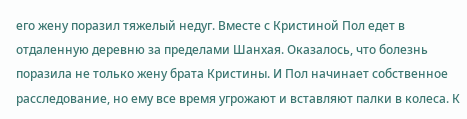его жену поразил тяжелый недуг. Вместе с Кристиной Пол едет в отдаленную деревню за пределами Шанхая. Оказалось, что болезнь поразила не только жену брата Кристины. И Пол начинает собственное расследование, но ему все время угрожают и вставляют палки в колеса. К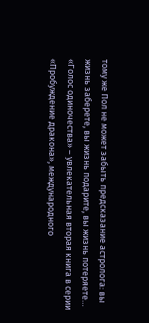тому же Пол не может забыть предсказание астролога: вы жизнь заберете, вы жизнь подарите, вы жизнь потеряете… «Голос одиночества» – увлекательная вторая книга в серии «Пробуждение дракона», международного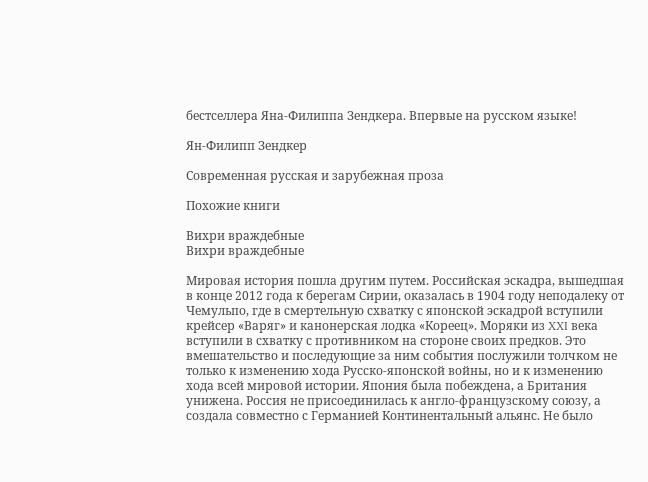бестселлера Яна‑Филиппа Зендкера. Впервые на русском языке!

Ян-Филипп Зендкер

Современная русская и зарубежная проза

Похожие книги

Вихри враждебные
Вихри враждебные

Мировая история пошла другим путем. Российская эскадра, вышедшая в конце 2012 года к берегам Сирии, оказалась в 1904 году неподалеку от Чемульпо, где в смертельную схватку с японской эскадрой вступили крейсер «Варяг» и канонерская лодка «Кореец». Моряки из XXI века вступили в схватку с противником на стороне своих предков. Это вмешательство и последующие за ним события послужили толчком не только к изменению хода Русско-японской войны, но и к изменению хода всей мировой истории. Япония была побеждена, а Британия унижена. Россия не присоединилась к англо-французскому союзу, а создала совместно с Германией Континентальный альянс. Не было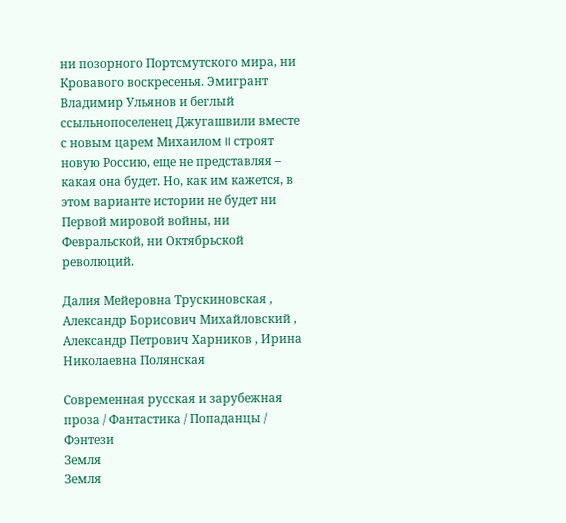ни позорного Портсмутского мира, ни Кровавого воскресенья. Эмигрант Владимир Ульянов и беглый ссыльнопоселенец Джугашвили вместе с новым царем Михаилом II строят новую Россию, еще не представляя – какая она будет. Но, как им кажется, в этом варианте истории не будет ни Первой мировой войны, ни Февральской, ни Октябрьской революций.

Далия Мейеровна Трускиновская , Александр Борисович Михайловский , Александр Петрович Харников , Ирина Николаевна Полянская

Современная русская и зарубежная проза / Фантастика / Попаданцы / Фэнтези
Земля
Земля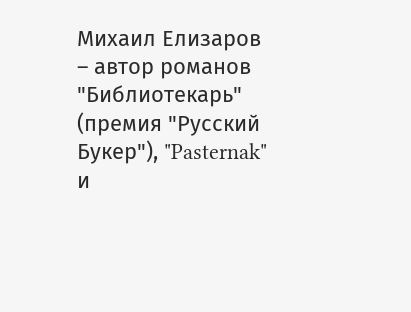Михаил Елизаров – автор романов "Библиотекарь" (премия "Русский Букер"), "Pasternak" и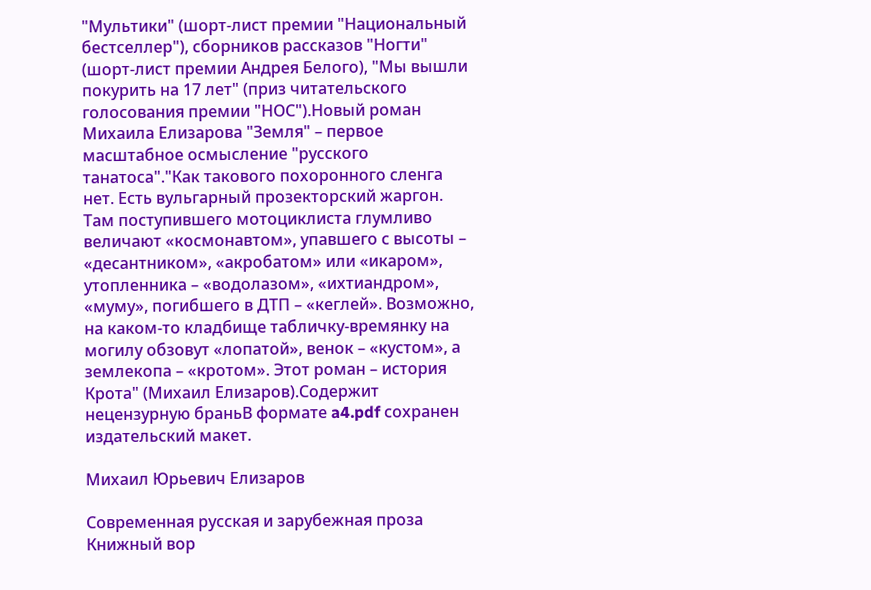"Мультики" (шорт-лист премии "Национальный бестселлер"), сборников рассказов "Ногти" (шорт-лист премии Андрея Белого), "Мы вышли покурить на 17 лет" (приз читательского голосования премии "НОС").Новый роман Михаила Елизарова "Земля" – первое масштабное осмысление "русского танатоса"."Как такового похоронного сленга нет. Есть вульгарный прозекторский жаргон. Там поступившего мотоциклиста глумливо величают «космонавтом», упавшего с высоты – «десантником», «акробатом» или «икаром», утопленника – «водолазом», «ихтиандром», «муму», погибшего в ДТП – «кеглей». Возможно, на каком-то кладбище табличку-времянку на могилу обзовут «лопатой», венок – «кустом», а землекопа – «кротом». Этот роман – история Крота" (Михаил Елизаров).Содержит нецензурную браньВ формате a4.pdf сохранен издательский макет.

Михаил Юрьевич Елизаров

Современная русская и зарубежная проза
Книжный вор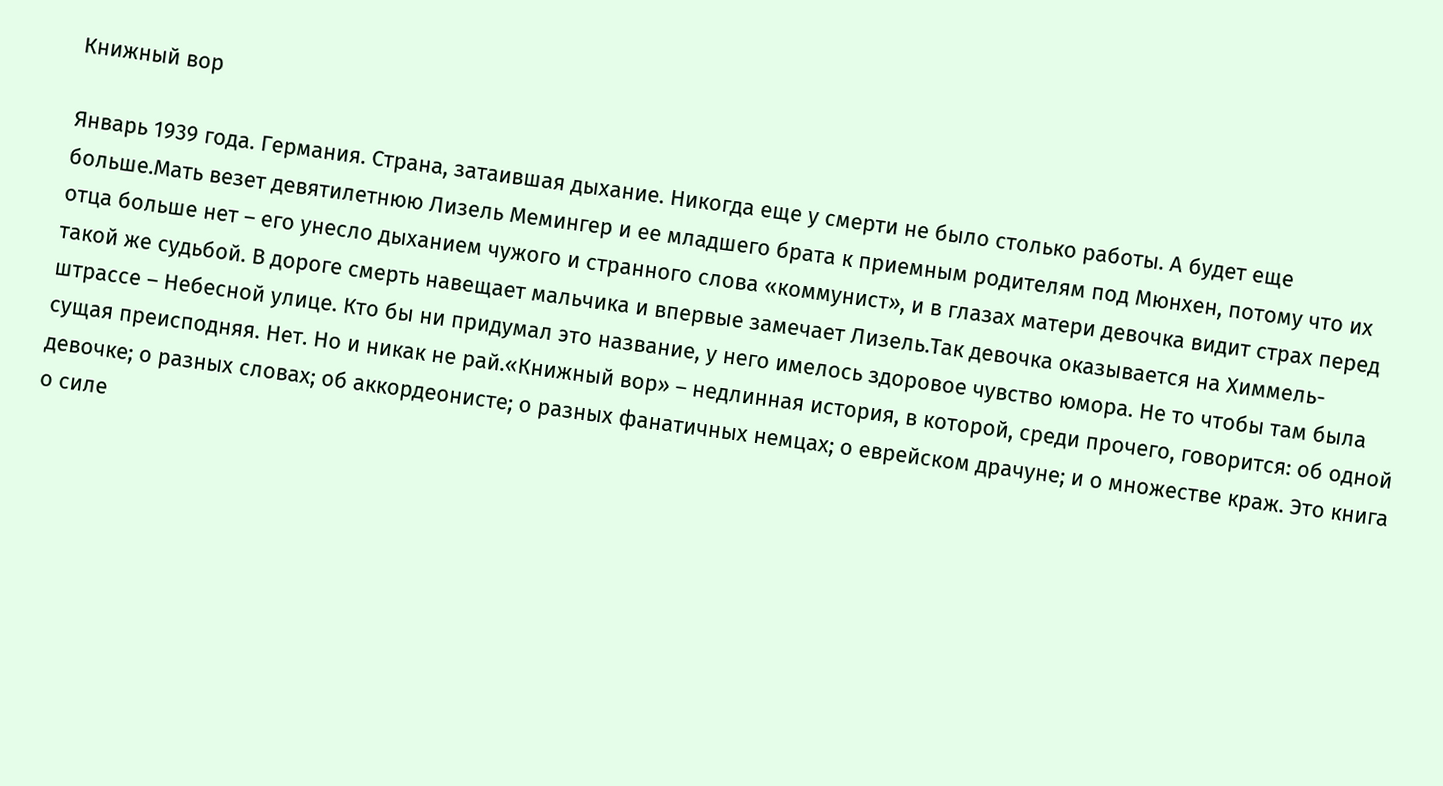Книжный вор

Январь 1939 года. Германия. Страна, затаившая дыхание. Никогда еще у смерти не было столько работы. А будет еще больше.Мать везет девятилетнюю Лизель Мемингер и ее младшего брата к приемным родителям под Мюнхен, потому что их отца больше нет – его унесло дыханием чужого и странного слова «коммунист», и в глазах матери девочка видит страх перед такой же судьбой. В дороге смерть навещает мальчика и впервые замечает Лизель.Так девочка оказывается на Химмель-штрассе – Небесной улице. Кто бы ни придумал это название, у него имелось здоровое чувство юмора. Не то чтобы там была сущая преисподняя. Нет. Но и никак не рай.«Книжный вор» – недлинная история, в которой, среди прочего, говорится: об одной девочке; о разных словах; об аккордеонисте; о разных фанатичных немцах; о еврейском драчуне; и о множестве краж. Это книга о силе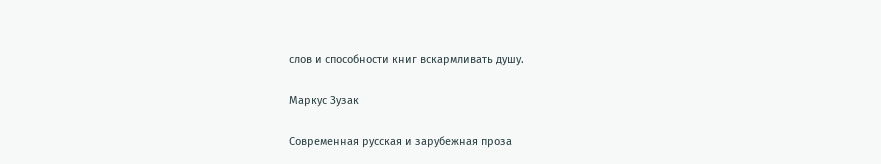слов и способности книг вскармливать душу.

Маркус Зузак

Современная русская и зарубежная проза